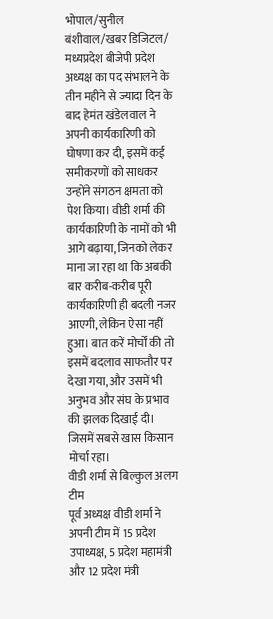भोपाल/सुनील बंशीवाल/खबर डिजिटल/ मध्यप्रदेश बीजेपी प्रदेश अध्यक्ष का पद संभालने के तीन महीने से ज्यादा दिन के बाद हेमंत खंडेलवाल ने अपनी कार्यकारिणी को घोषणा कर दी, इसमें कई समीकरणों को साधकर उन्होंने संगठन क्षमता को पेश किया। वीडी शर्मा की कार्यकारिणी के नामों को भी आगे बढ़ाया, जिनको लेकर माना जा रहा था कि अबकी बार करीब-करीब पूरी कार्यकारिणी ही बदली नजर आएगी, लेकिन ऐसा नहीं हुआ। बात करें मोर्चों की तो इसमें बदलाव साफतौर पर देखा गया, और उसमें भी अनुभव और संघ के प्रभाव की झलक दिखाई दी। जिसमें सबसे खास किसान मोर्चा रहा।
वीडी शर्मा से बिल्कुल अलग टीम
पूर्व अध्यक्ष वीडी शर्मा ने अपनी टीम में 15 प्रदेश उपाध्यक्ष, 5 प्रदेश महामंत्री और 12 प्रदेश मंत्री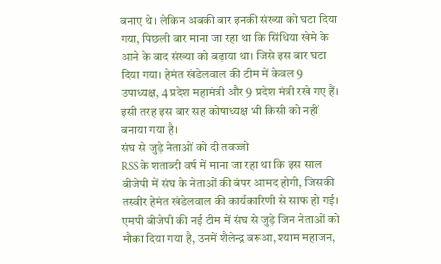बनाए थे। लेकिन अबकी बार इनकी संख्या को घटा दिया गया, पिछली बार माना जा रहा था कि सिंधिया खेमे के आने के बाद संख्या को बढ़ाया था। जिसे इस बार घटा दिया गया। हेमंत खंडेलवाल की टीम में केवल 9 उपाध्यक्ष, 4 प्रदेश महामंत्री और 9 प्रदेश मंत्री रखे गए हैं। इसी तरह इस बार सह कोषाध्यक्ष भी किसी को नहीं बनाया गया है।
संघ से जुड़े नेताओं को दी तवज्जो
RSS के शताब्दी वर्ष में माना जा रहा था कि इस साल बीजेपी में संघ के नेताओं की बंपर आमद होगी, जिसकी तस्वीर हेमंत खंडेलवाल की कार्यकारिणी से साफ हो गई। एमपी बीजेपी की नई टीम में संघ से जुड़े जिन नेताओं को मौका दिया गया है, उनमें शैलेन्द्र बरूआ, श्याम महाजन,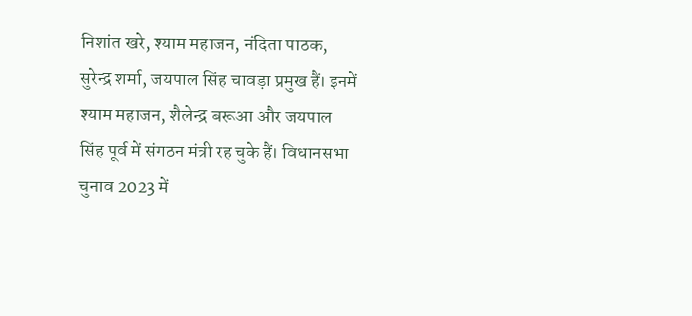निशांत खरे, श्याम महाजन, नंदिता पाठक, सुरेन्द्र शर्मा, जयपाल सिंह चावड़ा प्रमुख हैं। इनमें श्याम महाजन, शैलेन्द्र बरूआ और जयपाल सिंह पूर्व में संगठन मंत्री रह चुके हैं। विधानसभा चुनाव 2023 में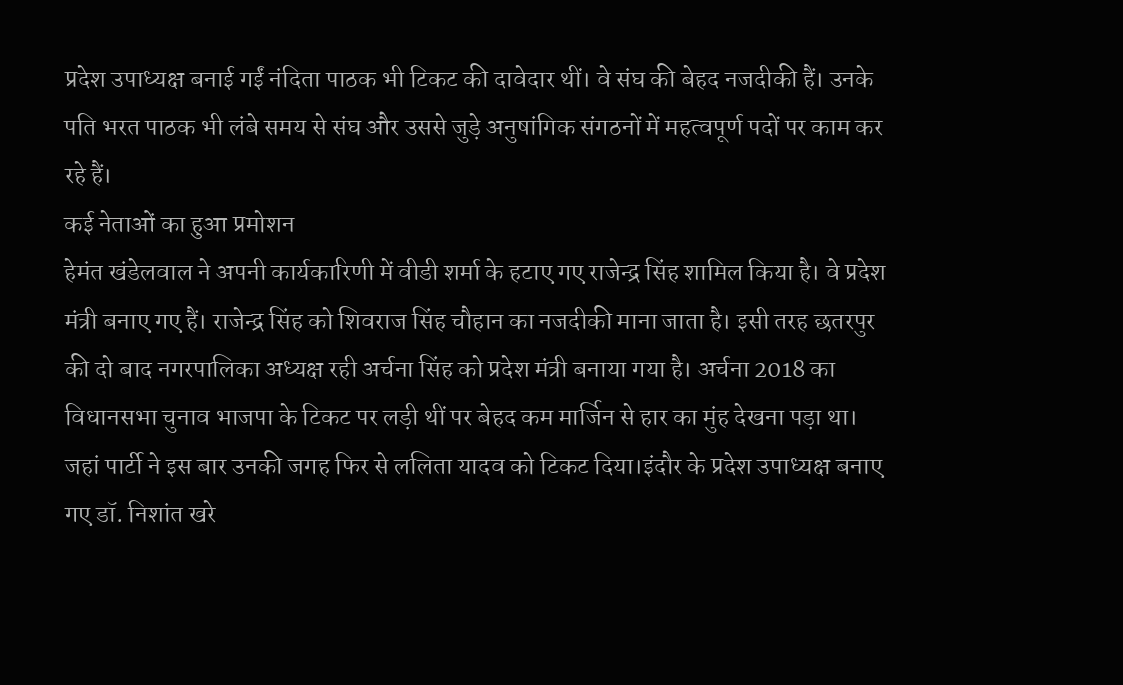प्रदेश उपाध्यक्ष बनाई गईं नंदिता पाठक भी टिकट की दावेदार थीं। वे संघ की बेहद नजदीकी हैं। उनके पति भरत पाठक भी लंबे समय से संघ और उससे जुड़े अनुषांगिक संगठनों में महत्वपूर्ण पदों पर काम कर रहे हैं।
कई नेताओं का हुआ प्रमोशन
हेमंत खंडेलवाल ने अपनी कार्यकारिणी में वीडी शर्मा के हटाए गए राजेन्द्र सिंह शामिल किया है। वे प्रदेश मंत्री बनाए गए हैं। राजेन्द्र सिंह को शिवराज सिंह चौहान का नजदीकी माना जाता है। इसी तरह छतरपुर की दो बाद नगरपालिका अध्यक्ष रही अर्चना सिंह को प्रदेश मंत्री बनाया गया है। अर्चना 2018 का विधानसभा चुनाव भाजपा के टिकट पर लड़ी थीं पर बेहद कम मार्जिन से हार का मुंह देखना पड़ा था। जहां पार्टी ने इस बार उनकी जगह फिर से ललिता यादव को टिकट दिया।इंदौर के प्रदेश उपाध्यक्ष बनाए गए डॉ. निशांत खरे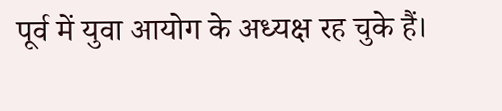पूर्व में युवा आयोग के अध्यक्ष रह चुके हैं।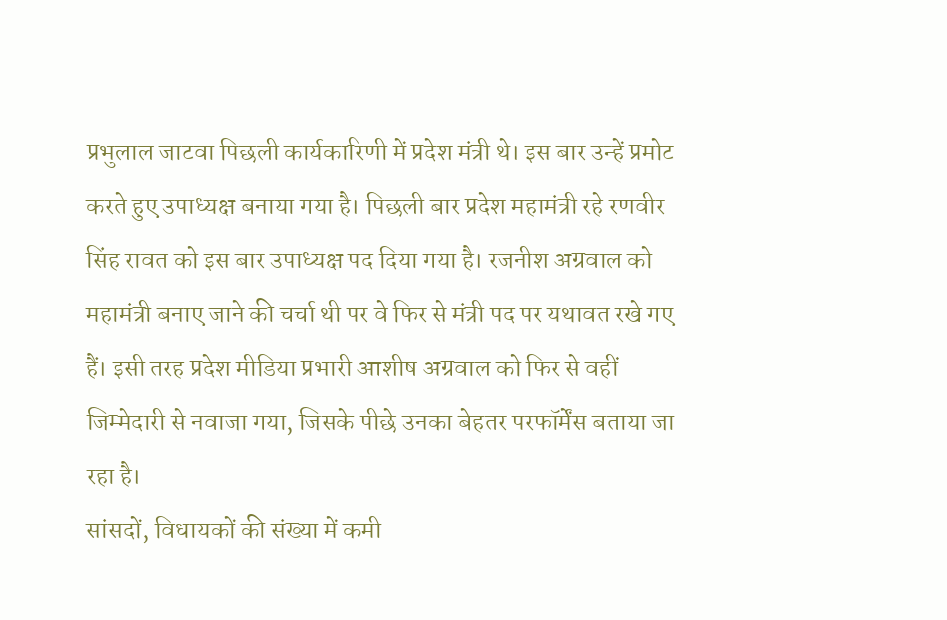प्रभुलाल जाटवा पिछली कार्यकारिणी में प्रदेश मंत्री थे। इस बार उन्हें प्रमोट करते हुए उपाध्यक्ष बनाया गया है। पिछली बार प्रदेश महामंत्री रहे रणवीर सिंह रावत को इस बार उपाध्यक्ष पद दिया गया है। रजनीश अग्रवाल को महामंत्री बनाए जाने की चर्चा थी पर वे फिर से मंत्री पद पर यथावत रखे गए हैं। इसी तरह प्रदेश मीडिया प्रभारी आशीष अग्रवाल को फिर से वहीं जिम्मेदारी से नवाजा गया, जिसके पीछे उनका बेहतर परफॉर्मेंस बताया जा रहा है।
सांसदों, विधायकों की संख्या में कमी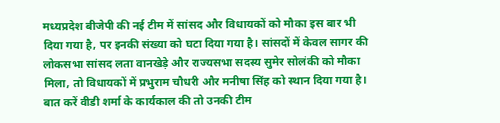मध्यप्रदेश बीजेपी की नई टीम में सांसद और विधायकों को मौका इस बार भी दिया गया है, पर इनकी संख्या को घटा दिया गया है। सांसदों में केवल सागर की लोकसभा सांसद लता वानखेड़े और राज्यसभा सदस्य सुमेर सोलंकी को मौका मिला, तो विधायकों में प्रभुराम चौधरी और मनीषा सिंह को स्थान दिया गया है। बात करें वीडी शर्मा के कार्यकाल की तो उनकी टीम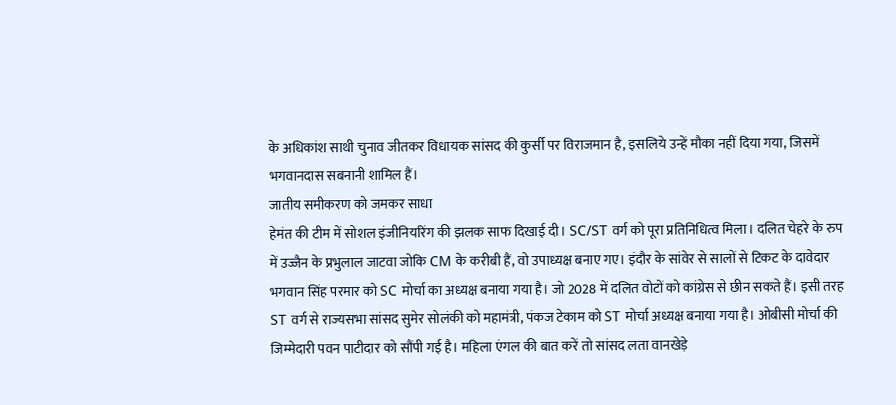के अधिकांश साथी चुनाव जीतकर विधायक सांसद की कुर्सी पर विराजमान है, इसलिये उन्हें मौका नहीं दिया गया, जिसमें भगवानदास सबनानी शामिल हैं।
जातीय समीकरण को जमकर साधा
हेमंत की टीम में सोशल इंजीनियरिंग की झलक साफ दिखाई दी। SC/ST वर्ग को पूरा प्रतिनिधित्व मिला। दलित चेहरे के रुप में उज्जैन के प्रभुलाल जाटवा जोकि CM के करीबी हैं, वो उपाध्यक्ष बनाए गए। इंदौर के सांवेर से सालों से टिकट के दावेदार भगवान सिंह परमार को SC मोर्चा का अध्यक्ष बनाया गया है। जो 2028 में दलित वोटों को कांग्रेस से छीन सकते हैं। इसी तरह ST वर्ग से राज्यसभा सांसद सुमेर सोलंकी को महामंत्री, पंकज टेकाम को ST मोर्चा अध्यक्ष बनाया गया है। ओबीसी मोर्चा की जिम्मेदारी पवन पाटीदार को सौंपी गई है। महिला एंगल की बात करें तो सांसद लता वानखेड़े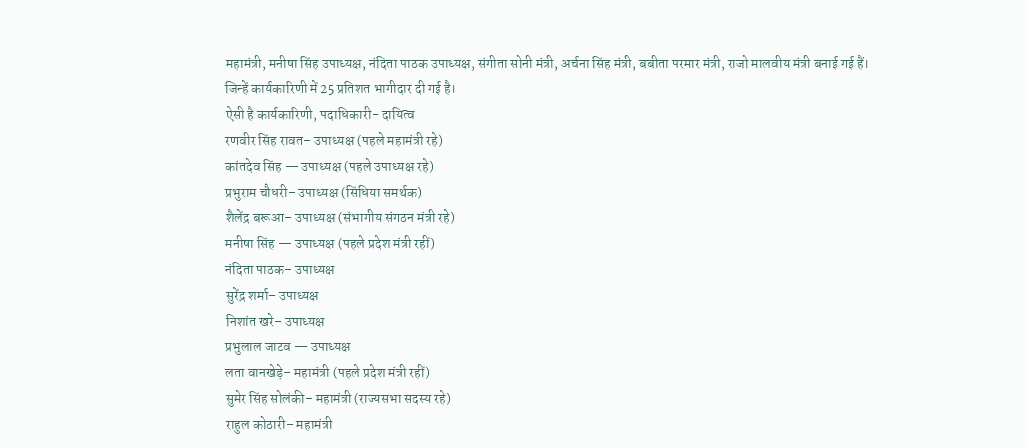महामंत्री, मनीषा सिंह उपाध्यक्ष, नंदिता पाठक उपाध्यक्ष, संगीता सोनी मंत्री, अर्चना सिंह मंत्री, बबीता परमार मंत्री, राजो मालवीय मंत्री बनाई गई हैं। जिन्हें कार्यकारिणी में 25 प्रतिशत भागीदार दी गई है।
ऐसी है कार्यकारिणी, पदाधिकारी- दायित्व
रणवीर सिंह रावत– उपाध्यक्ष (पहले महामंत्री रहे)
कांतदेव सिंह — उपाध्यक्ष (पहले उपाध्यक्ष रहे)
प्रभुराम चौधरी– उपाध्यक्ष (सिंधिया समर्थक)
शैलेंद्र बरूआ– उपाध्यक्ष (संभागीय संगठन मंत्री रहे)
मनीषा सिंह — उपाध्यक्ष (पहले प्रदेश मंत्री रहीं)
नंदिता पाठक– उपाध्यक्ष
सुरेंद्र शर्मा– उपाध्यक्ष
निशांत खरे– उपाध्यक्ष
प्रभुलाल जाटव — उपाध्यक्ष
लता वानखेड़े– महामंत्री (पहले प्रदेश मंत्री रहीं)
सुमेर सिंह सोलंकी– महामंत्री (राज्यसभा सदस्य रहे)
राहुल कोठारी– महामंत्री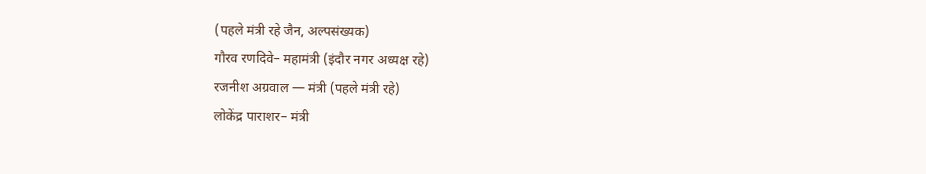(पहले मंत्री रहे जैन, अल्पसंख्यक)
गौरव रणदिवे– महामंत्री (इंदौर नगर अध्यक्ष रहे)
रजनीश अग्रवाल — मंत्री (पहले मंत्री रहे)
लोकेंद्र पाराशर– मंत्री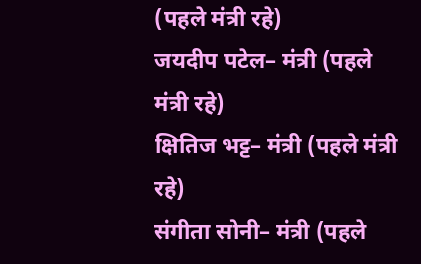(पहले मंत्री रहे)
जयदीप पटेल– मंत्री (पहले मंत्री रहे)
क्षितिज भट्ट– मंत्री (पहले मंत्री रहे)
संगीता सोनी– मंत्री (पहले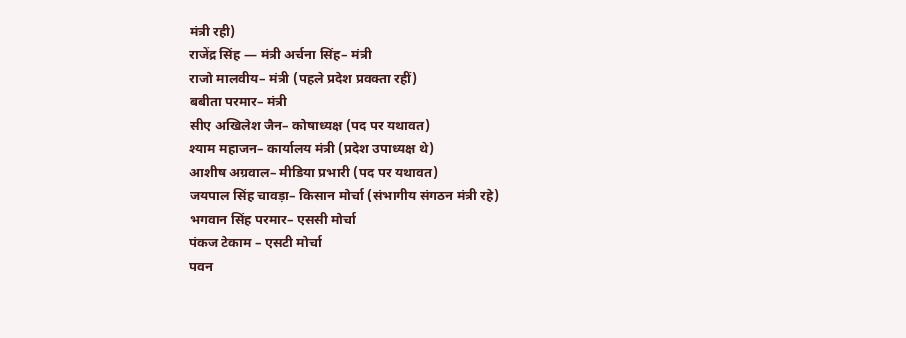मंत्री रही)
राजेंद्र सिंह — मंत्री अर्चना सिंह– मंत्री
राजो मालवीय– मंत्री (पहले प्रदेश प्रवक्ता रहीं)
बबीता परमार– मंत्री
सीए अखिलेश जैन– कोषाध्यक्ष (पद पर यथावत)
श्याम महाजन– कार्यालय मंत्री (प्रदेश उपाध्यक्ष थे)
आशीष अग्रवाल– मीडिया प्रभारी (पद पर यथावत)
जयपाल सिंह चावड़ा– किसान मोर्चा (संभागीय संगठन मंत्री रहे)
भगवान सिंह परमार– एससी मोर्चा
पंकज टेकाम – एसटी मोर्चा
पवन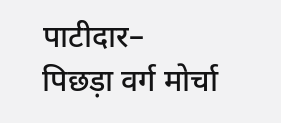पाटीदार– पिछड़ा वर्ग मोर्चा